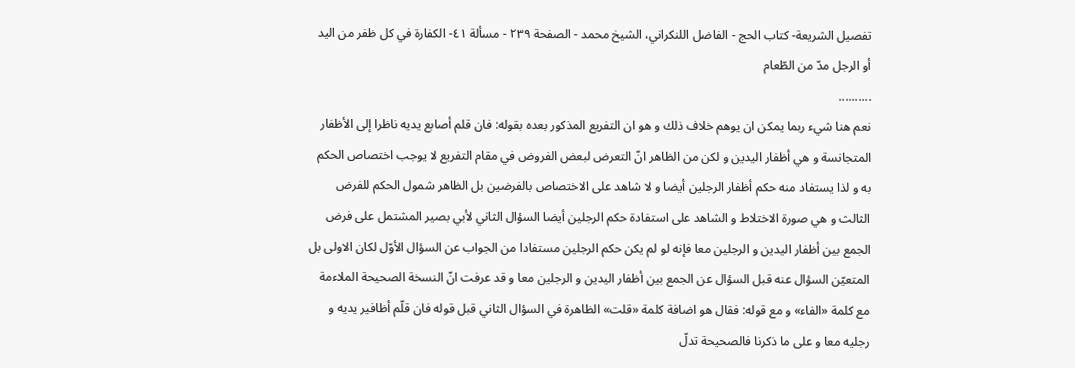تفصيل الشريعة- كتاب الحج - الفاضل اللنكراني، الشيخ محمد - الصفحة ٢٣٩ - مسألة ٤١- الكفارة في كل ظفر من اليد أو الرجل مدّ من الطّعام
..........
نعم هنا شيء ربما يمكن ان يوهم خلاف ذلك و هو ان التفريع المذكور بعده بقوله: فان قلم أصابع يديه ناظرا إلى الأظفار المتجانسة و هي أظفار اليدين و لكن من الظاهر انّ التعرض لبعض الفروض في مقام التفريع لا يوجب اختصاص الحكم به و لذا يستفاد منه حكم أظفار الرجلين أيضا و لا شاهد على الاختصاص بالفرضين بل الظاهر شمول الحكم للفرض الثالث و هي صورة الاختلاط و الشاهد على استفادة حكم الرجلين أيضا السؤال الثاني لأبي بصير المشتمل على فرض الجمع بين أظفار اليدين و الرجلين معا فإنه لو لم يكن حكم الرجلين مستفادا من الجواب عن السؤال الأوّل لكان الاولى بل المتعيّن السؤال عنه قبل السؤال عن الجمع بين أظفار اليدين و الرجلين معا و قد عرفت انّ النسخة الصحيحة الملاءمة مع كلمة «الفاء» و مع قوله: فقال هو اضافة كلمة «قلت» الظاهرة في السؤال الثاني قبل قوله فان قلّم أظافير يديه و رجليه معا و على ما ذكرنا فالصحيحة تدلّ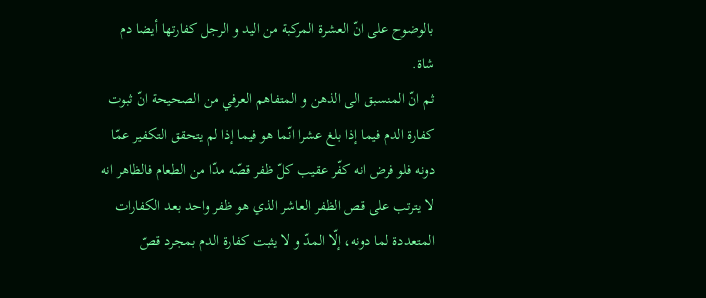بالوضوح على انّ العشرة المركبة من اليد و الرجل كفارتها أيضا دم شاة.
ثم انّ المنسبق الى الذهن و المتفاهم العرفي من الصحيحة انّ ثبوت كفارة الدم فيما إذا بلغ عشرا انّما هو فيما إذا لم يتحقق التكفير عمّا دونه فلو فرض انه كفّر عقيب كلّ ظفر قصّه مدّا من الطعام فالظاهر انه لا يترتب على قص الظفر العاشر الذي هو ظفر واحد بعد الكفارات المتعددة لما دونه، إلّا المدّ و لا يثبت كفارة الدم بمجرد قصّ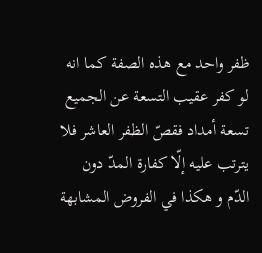ظفر واحد مع هذه الصفة كما انه لو كفر عقيب التسعة عن الجميع تسعة أمداد فقصّ الظفر العاشر فلا يترتب عليه إلّا كفارة المدّ دون الدّم و هكذا في الفروض المشابهة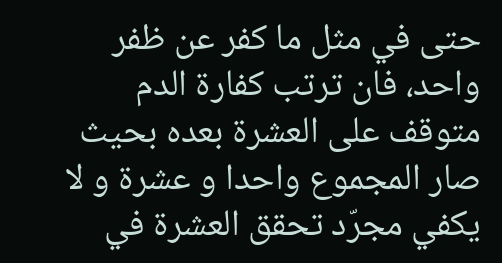حتى في مثل ما كفر عن ظفر واحد، فان ترتب كفارة الدم متوقف على العشرة بعده بحيث صار المجموع واحدا و عشرة و لا يكفي مجرّد تحقق العشرة في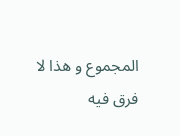المجموع و هذا لا فرق فيه